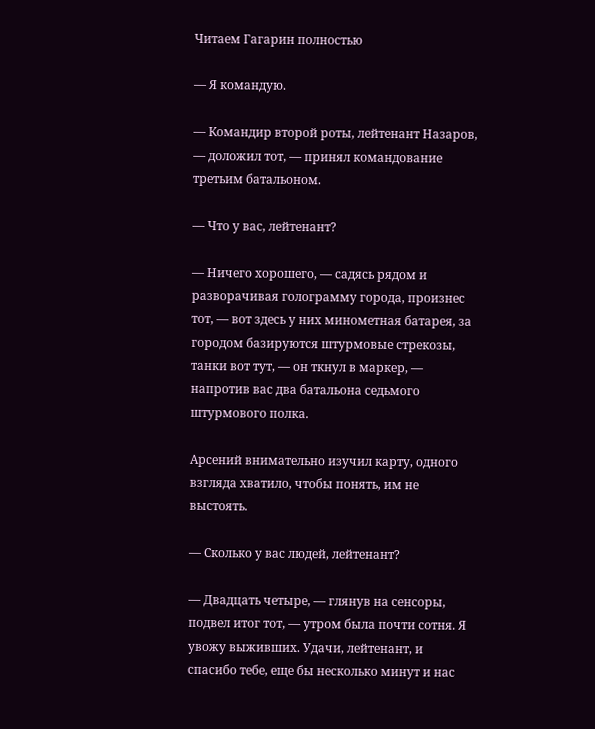Читаем Гагарин полностью

— Я командую.

— Командир второй роты, лейтенант Назаров, — доложил тот, — принял командование третьим батальоном.

— Что у вас, лейтенант?

— Ничего хорошего, — садясь рядом и разворачивая голограмму города, произнес тот, — вот здесь у них минометная батарея, за городом базируются штурмовые стрекозы, танки вот тут, — он ткнул в маркер, — напротив вас два батальона седьмого штурмового полка.

Арсений внимательно изучил карту, одного взгляда хватило, чтобы понять, им не выстоять.

— Сколько у вас людей, лейтенант?

— Двадцать четыре, — глянув на сенсоры, подвел итог тот, — утром была почти сотня. Я увожу выживших. Удачи, лейтенант, и спасибо тебе, еще бы несколько минут и нас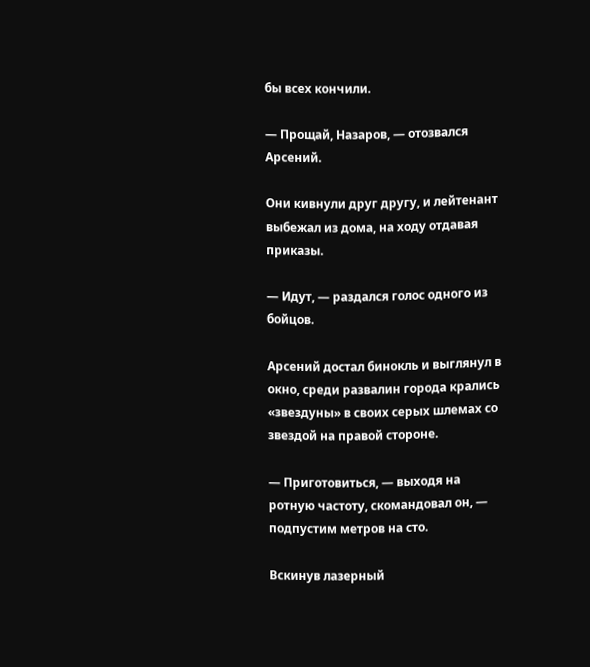бы всех кончили.

— Прощай, Назаров, — отозвался Арсений.

Они кивнули друг другу, и лейтенант выбежал из дома, на ходу отдавая приказы.

— Идут, — раздался голос одного из бойцов.

Арсений достал бинокль и выглянул в окно, среди развалин города крались «звездуны» в своих серых шлемах со звездой на правой стороне.

— Приготовиться, — выходя на ротную частоту, скомандовал он, — подпустим метров на сто.

Вскинув лазерный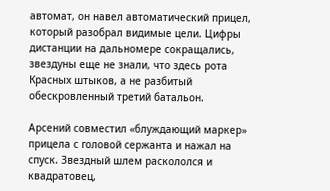автомат, он навел автоматический прицел, который разобрал видимые цели. Цифры дистанции на дальномере сокращались, звездуны еще не знали, что здесь рота Красных штыков, а не разбитый обескровленный третий батальон.

Арсений совместил «блуждающий маркер» прицела с головой сержанта и нажал на спуск. Звездный шлем раскололся и квадратовец,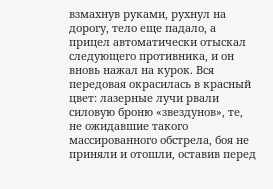взмахнув руками, рухнул на дорогу, тело еще падало, а прицел автоматически отыскал следующего противника, и он вновь нажал на курок. Вся передовая окрасилась в красный цвет: лазерные лучи рвали силовую броню «звездунов», те, не ожидавшие такого массированного обстрела, боя не приняли и отошли, оставив перед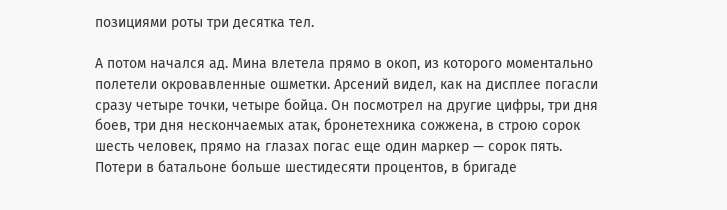позициями роты три десятка тел.

А потом начался ад. Мина влетела прямо в окоп, из которого моментально полетели окровавленные ошметки. Арсений видел, как на дисплее погасли сразу четыре точки, четыре бойца. Он посмотрел на другие цифры, три дня боев, три дня нескончаемых атак, бронетехника сожжена, в строю сорок шесть человек, прямо на глазах погас еще один маркер — сорок пять. Потери в батальоне больше шестидесяти процентов, в бригаде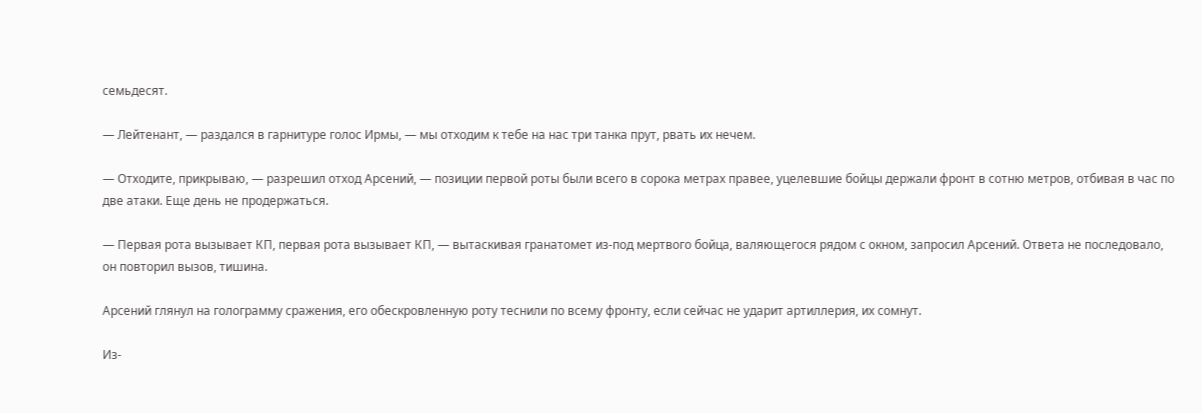семьдесят.

— Лейтенант, — раздался в гарнитуре голос Ирмы, — мы отходим к тебе на нас три танка прут, рвать их нечем.

— Отходите, прикрываю, — разрешил отход Арсений, — позиции первой роты были всего в сорока метрах правее, уцелевшие бойцы держали фронт в сотню метров, отбивая в час по две атаки. Еще день не продержаться.

— Первая рота вызывает КП, первая рота вызывает КП, — вытаскивая гранатомет из-под мертвого бойца, валяющегося рядом с окном, запросил Арсений. Ответа не последовало, он повторил вызов, тишина.

Арсений глянул на голограмму сражения, его обескровленную роту теснили по всему фронту, если сейчас не ударит артиллерия, их сомнут.

Из-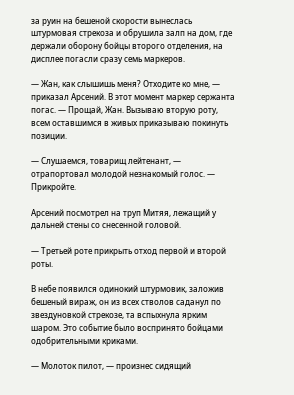за руин на бешеной скорости вынеслась штурмовая стрекоза и обрушила залп на дом, где держали оборону бойцы второго отделения, на дисплее погасли сразу семь маркеров.

— Жан, как слышишь меня? Отходите ко мне, — приказал Арсений. В этот момент маркер сержанта погас. — Прощай, Жан. Вызываю вторую роту, всем оставшимся в живых приказываю покинуть позиции.

— Слушаемся, товарищ лейтенант, — отрапортовал молодой незнакомый голос. — Прикройте.

Арсений посмотрел на труп Митяя, лежащий у дальней стены со снесенной головой.

— Третьей роте прикрыть отход первой и второй роты.

В небе появился одинокий штурмовик, заложив бешеный вираж, он из всех стволов саданул по звездуновкой стрекозе, та вспыхнула ярким шаром. Это событие было воспринято бойцами одобрительными криками.

— Молоток пилот, — произнес сидящий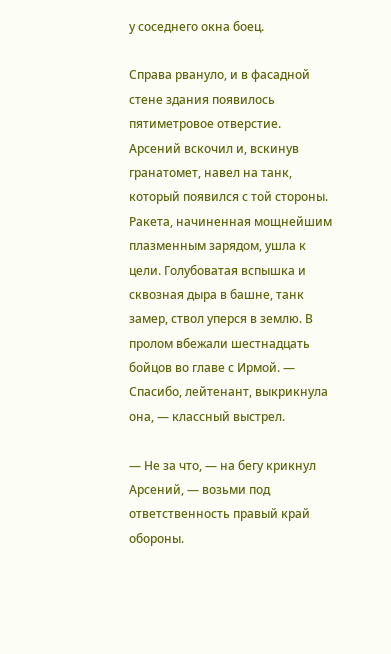у соседнего окна боец.

Справа рвануло, и в фасадной стене здания появилось пятиметровое отверстие. Арсений вскочил и, вскинув гранатомет, навел на танк, который появился с той стороны. Ракета, начиненная мощнейшим плазменным зарядом, ушла к цели. Голубоватая вспышка и сквозная дыра в башне, танк замер, ствол уперся в землю. В пролом вбежали шестнадцать бойцов во главе с Ирмой. — Спасибо, лейтенант, выкрикнула она, — классный выстрел.

— Не за что, — на бегу крикнул Арсений, — возьми под ответственность правый край обороны.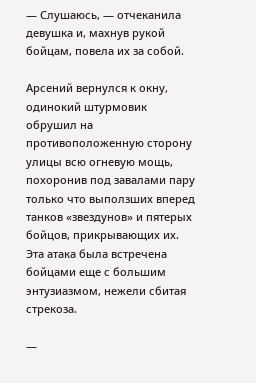— Слушаюсь, — отчеканила девушка и, махнув рукой бойцам, повела их за собой.

Арсений вернулся к окну, одинокий штурмовик обрушил на противоположенную сторону улицы всю огневую мощь, похоронив под завалами пару только что выползших вперед танков «звездунов» и пятерых бойцов, прикрывающих их. Эта атака была встречена бойцами еще с большим энтузиазмом, нежели сбитая стрекоза.

—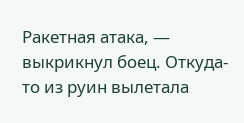Ракетная атака, — выкрикнул боец. Откуда-то из руин вылетала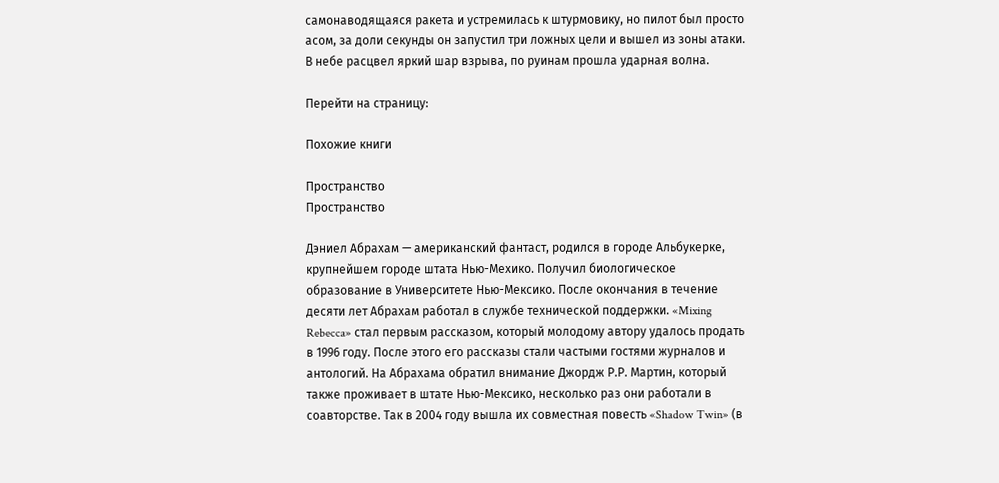самонаводящаяся ракета и устремилась к штурмовику, но пилот был просто асом, за доли секунды он запустил три ложных цели и вышел из зоны атаки. В небе расцвел яркий шар взрыва, по руинам прошла ударная волна.

Перейти на страницу:

Похожие книги

Пространство
Пространство

Дэниел Абрахам — американский фантаст, родился в городе Альбукерке, крупнейшем городе штата Нью-Мехико. Получил биологическое образование в Университете Нью-Мексико. После окончания в течение десяти лет Абрахам работал в службе технической поддержки. «Mixing Rebecca» стал первым рассказом, который молодому автору удалось продать в 1996 году. После этого его рассказы стали частыми гостями журналов и антологий. На Абрахама обратил внимание Джордж Р.Р. Мартин, который также проживает в штате Нью-Мексико, несколько раз они работали в соавторстве. Так в 2004 году вышла их совместная повесть «Shadow Twin» (в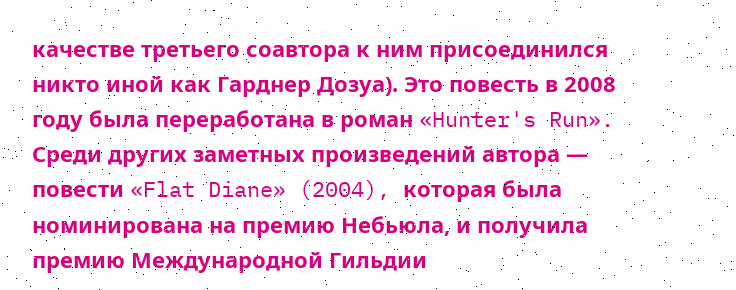качестве третьего соавтора к ним присоединился никто иной как Гарднер Дозуа). Это повесть в 2008 году была переработана в роман «Hunter's Run». Среди других заметных произведений автора — повести «Flat Diane» (2004), которая была номинирована на премию Небьюла, и получила премию Международной Гильдии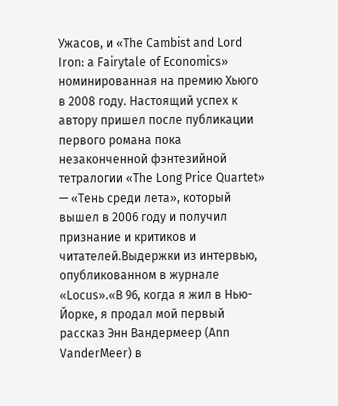Ужасов, и «The Cambist and Lord Iron: a Fairytale of Economics» номинированная на премию Хьюго в 2008 году. Настоящий успех к автору пришел после публикации первого романа пока незаконченной фэнтезийной тетралогии «The Long Price Quartet» — «Тень среди лета», который вышел в 2006 году и получил признание и критиков и читателей.Выдержки из интервью, опубликованном в журнале «Locus».«В 96, когда я жил в Нью-Йорке, я продал мой первый рассказ Энн Вандермеер (Ann VanderMeer) в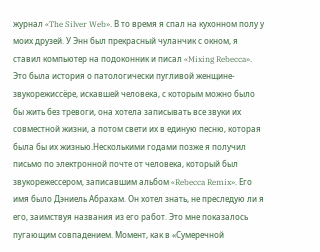журнал «The Silver Web». В то время я спал на кухонном полу у моих друзей. У Энн был прекрасный чуланчик с окном, я ставил компьютер на подоконник и писал «Mixing Rebecca». Это была история о патологически пугливой женщине-звукорежиссёре, искавшей человека, с которым можно было бы жить без тревоги, она хотела записывать все звуки их совместной жизни, а потом свети их в единую песню, которая была бы их жизнью.Несколькими годами позже я получил письмо по электронной почте от человека, который был звукорежессером, записавшим альбом «Rebecca Remix». Его имя было Дэниель Абрахам. Он хотел знать, не преследую ли я его, заимствуя названия из его работ. Это мне показалось пугающим совпадением. Момент, как в «Сумеречной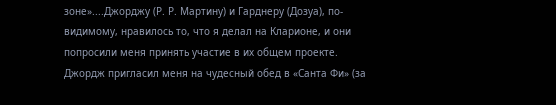зоне»....Джорджу (Р. Р. Мартину) и Гарднеру (Дозуа), по-видимому, нравилось то, что я делал на Кларионе, и они попросили меня принять участие в их общем проекте. Джордж пригласил меня на чудесный обед в «Санта Фи» (за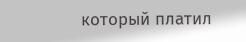который платил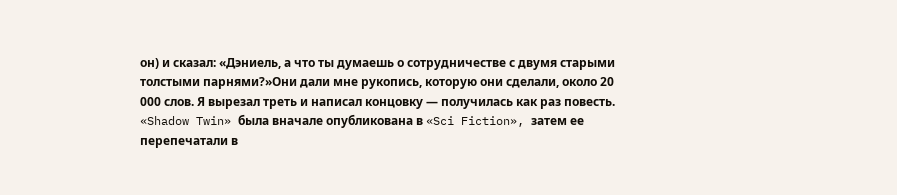он) и сказал: «Дэниель, а что ты думаешь о сотрудничестве с двумя старыми толстыми парнями?»Они дали мне рукопись, которую они сделали, около 20 000 слов. Я вырезал треть и написал концовку — получилась как раз повесть. «Shadow Twin» была вначале опубликована в «Sci Fiction», затем ее перепечатали в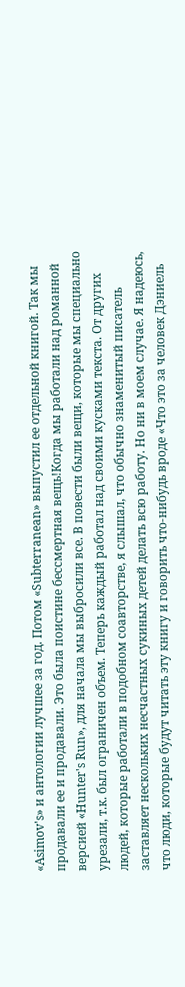«Asimov's» и антологии лучшее за год. Потом «Subterranean» выпустил ее отдельной книгой. Так мы продавали ее и продавали. Это была поистине бессмертная вещь!Когда мы работали над романной версией «Hunter's Run», для начала мы выбросили все. В повести были вещи, которые мы специально урезали, т.к. был ограничен объем. Теперь каждый работал над своими кусками текста. От других людей, которые работали в подобном соавторстве, я слышал, что обычно знаменитый писатель заставляет нескольких несчастных сукиных детей делать всю работу. Но ни в моем случае. Я надеюсь, что люди, которые будут читать эту книгу и говорить что-нибудь вроде «Что это за человек Дэниель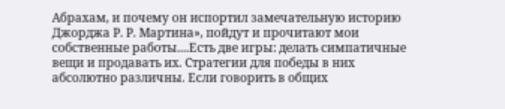Абрахам, и почему он испортил замечательную историю Джорджа Р. Р. Мартина», пойдут и прочитают мои собственные работы....Есть две игры: делать симпатичные вещи и продавать их. Стратегии для победы в них абсолютно различны. Если говорить в общих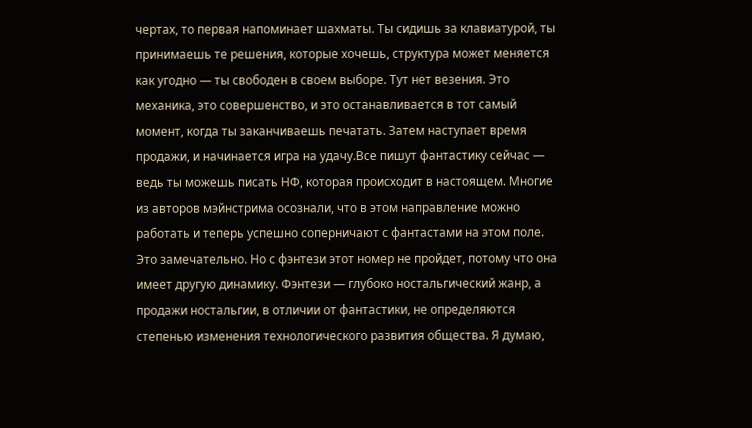чертах, то первая напоминает шахматы. Ты сидишь за клавиатурой, ты принимаешь те решения, которые хочешь, структура может меняется как угодно — ты свободен в своем выборе. Тут нет везения. Это механика, это совершенство, и это останавливается в тот самый момент, когда ты заканчиваешь печатать. Затем наступает время продажи, и начинается игра на удачу.Все пишут фантастику сейчас — ведь ты можешь писать НФ, которая происходит в настоящем. Многие из авторов мэйнстрима осознали, что в этом направление можно работать и теперь успешно соперничают с фантастами на этом поле. Это замечательно. Но с фэнтези этот номер не пройдет, потому что она имеет другую динамику. Фэнтези — глубоко ностальгический жанр, а продажи ностальгии, в отличии от фантастики, не определяются степенью изменения технологического развития общества. Я думаю,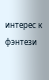интерес к фэнтези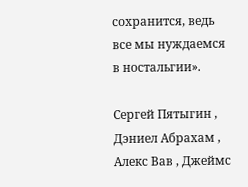сохранится, ведь все мы нуждаемся в ностальгии».

Сергей Пятыгин , Дэниел Абрахам , Алекс Вав , Джеймс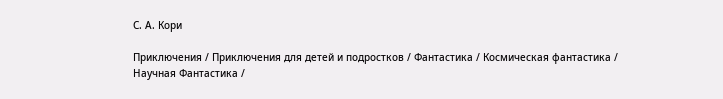С. А. Кори

Приключения / Приключения для детей и подростков / Фантастика / Космическая фантастика / Научная Фантастика /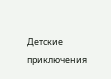Детские приключения